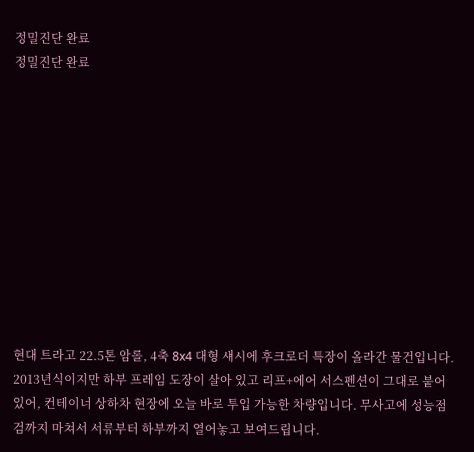정밀진단 완료
정밀진단 완료











현대 트라고 22.5톤 암롤, 4축 8x4 대형 섀시에 후크로더 특장이 올라간 물건입니다. 2013년식이지만 하부 프레임 도장이 살아 있고 리프+에어 서스펜션이 그대로 붙어 있어, 컨테이너 상하차 현장에 오늘 바로 투입 가능한 차량입니다. 무사고에 성능점검까지 마쳐서 서류부터 하부까지 열어놓고 보여드립니다.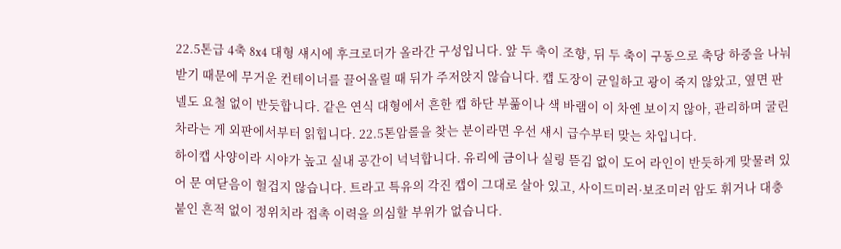22.5톤급 4축 8x4 대형 섀시에 후크로더가 올라간 구성입니다. 앞 두 축이 조향, 뒤 두 축이 구동으로 축당 하중을 나눠 받기 때문에 무거운 컨테이너를 끌어올릴 때 뒤가 주저앉지 않습니다. 캡 도장이 균일하고 광이 죽지 않았고, 옆면 판넬도 요철 없이 반듯합니다. 같은 연식 대형에서 흔한 캡 하단 부풂이나 색 바램이 이 차엔 보이지 않아, 관리하며 굴린 차라는 게 외판에서부터 읽힙니다. 22.5톤암롤을 찾는 분이라면 우선 섀시 급수부터 맞는 차입니다.
하이캡 사양이라 시야가 높고 실내 공간이 넉넉합니다. 유리에 금이나 실링 뜯김 없이 도어 라인이 반듯하게 맞물려 있어 문 여닫음이 헐겁지 않습니다. 트라고 특유의 각진 캡이 그대로 살아 있고, 사이드미러·보조미러 암도 휘거나 대충 붙인 흔적 없이 정위치라 접촉 이력을 의심할 부위가 없습니다.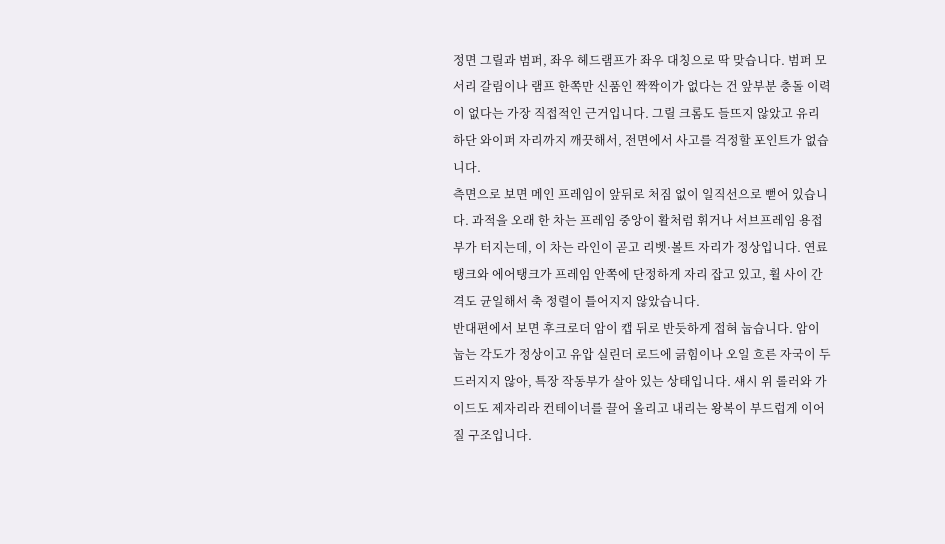정면 그릴과 범퍼, 좌우 헤드램프가 좌우 대칭으로 딱 맞습니다. 범퍼 모서리 갈림이나 램프 한쪽만 신품인 짝짝이가 없다는 건 앞부분 충돌 이력이 없다는 가장 직접적인 근거입니다. 그릴 크롬도 들뜨지 않았고 유리 하단 와이퍼 자리까지 깨끗해서, 전면에서 사고를 걱정할 포인트가 없습니다.
측면으로 보면 메인 프레임이 앞뒤로 처짐 없이 일직선으로 뻗어 있습니다. 과적을 오래 한 차는 프레임 중앙이 활처럼 휘거나 서브프레임 용접부가 터지는데, 이 차는 라인이 곧고 리벳·볼트 자리가 정상입니다. 연료탱크와 에어탱크가 프레임 안쪽에 단정하게 자리 잡고 있고, 휠 사이 간격도 균일해서 축 정렬이 틀어지지 않았습니다.
반대편에서 보면 후크로더 암이 캡 뒤로 반듯하게 접혀 눕습니다. 암이 눕는 각도가 정상이고 유압 실린더 로드에 긁힘이나 오일 흐른 자국이 두드러지지 않아, 특장 작동부가 살아 있는 상태입니다. 섀시 위 롤러와 가이드도 제자리라 컨테이너를 끌어 올리고 내리는 왕복이 부드럽게 이어질 구조입니다.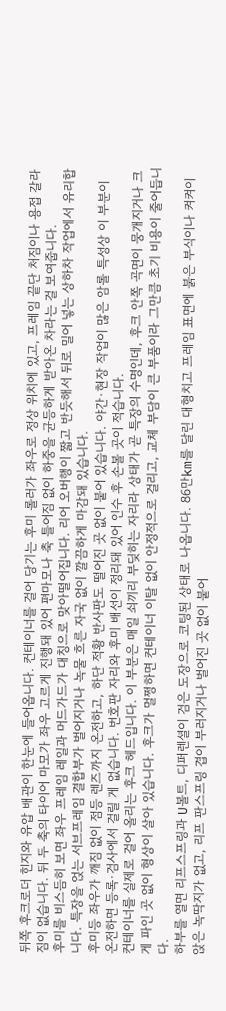뒤쪽 후크로더 힌지와 유압 배관이 한눈에 들어옵니다. 컨테이너를 걸어 당기는 후미 롤러가 좌우로 정상 위치에 있고, 프레임 끝단 처짐이나 용접 갈라짐이 없습니다. 뒤 두 축의 타이어 마모가 좌우 고르게 진행돼 있어 편마모나 축 틀어짐 없이 하중을 균등하게 받아온 차라는 걸 보여줍니다.
후미를 비스듬히 보면 좌우 프레임 레일과 머드가드가 대칭으로 맞아떨어집니다. 리어 오버행이 짧고 반듯해서 뒤로 밀어 넣는 상하차 작업에서 유리합니다. 특장을 얹는 서브프레임 결합부가 벌어지거나 녹물 흐른 자국 없이 깔끔하게 마감돼 있습니다.
후미등 좌우가 깨짐 없이 점등 렌즈까지 온전하고, 하단 적황 반사판도 떨어진 곳 없이 붙어 있습니다. 야간·현장 작업이 많은 암롤 특성상 이 부분이 온전하면 등록·검사에서 걸릴 게 없습니다. 번호판 자리와 후미 배선이 정리돼 있어 인수 후 손볼 곳이 적습니다.
컨테이너를 실제로 걸어 올리는 후크 헤드입니다. 이 부분은 매일 쇠끼리 부딪히는 자리라 상태가 곧 특장의 수명인데, 후크 안쪽 곡면이 뭉개지거나 크게 파인 곳 없이 형상이 살아 있습니다. 후크가 멀쩡하면 컨테이너 이탈 없이 안정적으로 걸리고, 교체 부담이 큰 부품이라 그만큼 초기 비용이 줄어듭니다.
하부를 열면 리프스프링과 U볼트, 디퍼렌셜이 검은 도장으로 코팅된 상태로 나옵니다. 86만km를 달린 대형치고 프레임 표면에 붉은 부식이나 켜켜이 앉은 녹딱지가 없고, 리프 판스프링 겹이 부러지거나 벌어진 곳 없이 붙어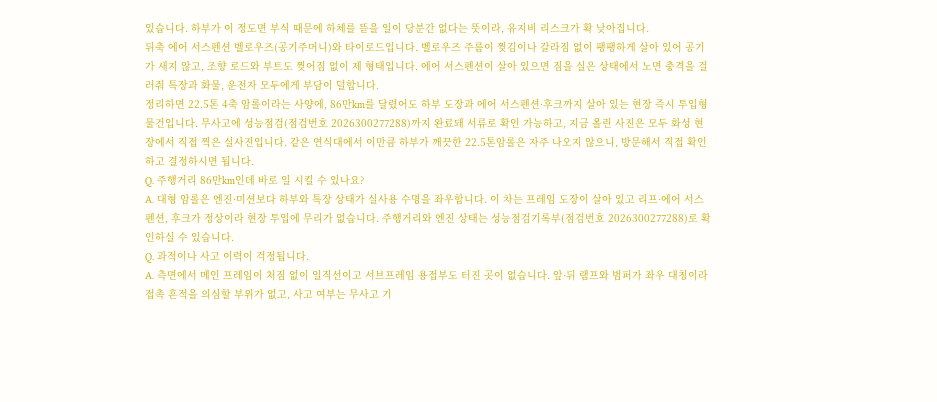있습니다. 하부가 이 정도면 부식 때문에 하체를 뜯을 일이 당분간 없다는 뜻이라, 유지비 리스크가 확 낮아집니다.
뒤축 에어 서스펜션 벨로우즈(공기주머니)와 타이로드입니다. 벨로우즈 주름이 찢김이나 갈라짐 없이 팽팽하게 살아 있어 공기가 새지 않고, 조향 로드와 부트도 찢어짐 없이 제 형태입니다. 에어 서스펜션이 살아 있으면 짐을 실은 상태에서 노면 충격을 걸러줘 특장과 화물, 운전자 모두에게 부담이 덜합니다.
정리하면 22.5톤 4축 암롤이라는 사양에, 86만km를 달렸어도 하부 도장과 에어 서스펜션·후크까지 살아 있는 현장 즉시 투입형 물건입니다. 무사고에 성능점검(점검번호 2026300277288)까지 완료돼 서류로 확인 가능하고, 지금 올린 사진은 모두 화성 현장에서 직접 찍은 실사진입니다. 같은 연식대에서 이만큼 하부가 깨끗한 22.5톤암롤은 자주 나오지 않으니, 방문해서 직접 확인하고 결정하시면 됩니다.
Q. 주행거리 86만km인데 바로 일 시킬 수 있나요?
A. 대형 암롤은 엔진·미션보다 하부와 특장 상태가 실사용 수명을 좌우합니다. 이 차는 프레임 도장이 살아 있고 리프·에어 서스펜션, 후크가 정상이라 현장 투입에 무리가 없습니다. 주행거리와 엔진 상태는 성능점검기록부(점검번호 2026300277288)로 확인하실 수 있습니다.
Q. 과적이나 사고 이력이 걱정됩니다.
A. 측면에서 메인 프레임이 처짐 없이 일직선이고 서브프레임 용접부도 터진 곳이 없습니다. 앞·뒤 램프와 범퍼가 좌우 대칭이라 접촉 흔적을 의심할 부위가 없고, 사고 여부는 무사고 기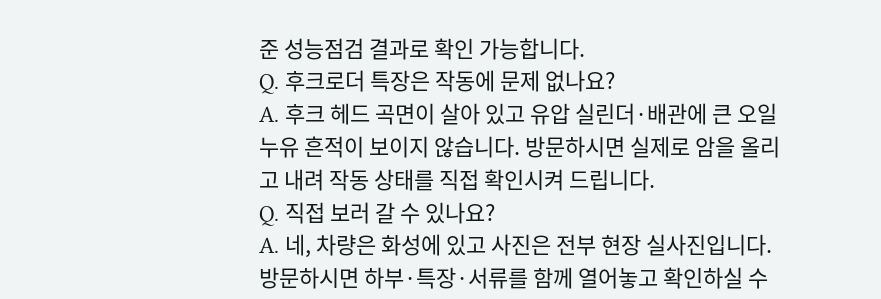준 성능점검 결과로 확인 가능합니다.
Q. 후크로더 특장은 작동에 문제 없나요?
A. 후크 헤드 곡면이 살아 있고 유압 실린더·배관에 큰 오일 누유 흔적이 보이지 않습니다. 방문하시면 실제로 암을 올리고 내려 작동 상태를 직접 확인시켜 드립니다.
Q. 직접 보러 갈 수 있나요?
A. 네, 차량은 화성에 있고 사진은 전부 현장 실사진입니다. 방문하시면 하부·특장·서류를 함께 열어놓고 확인하실 수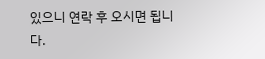있으니 연락 후 오시면 됩니다.